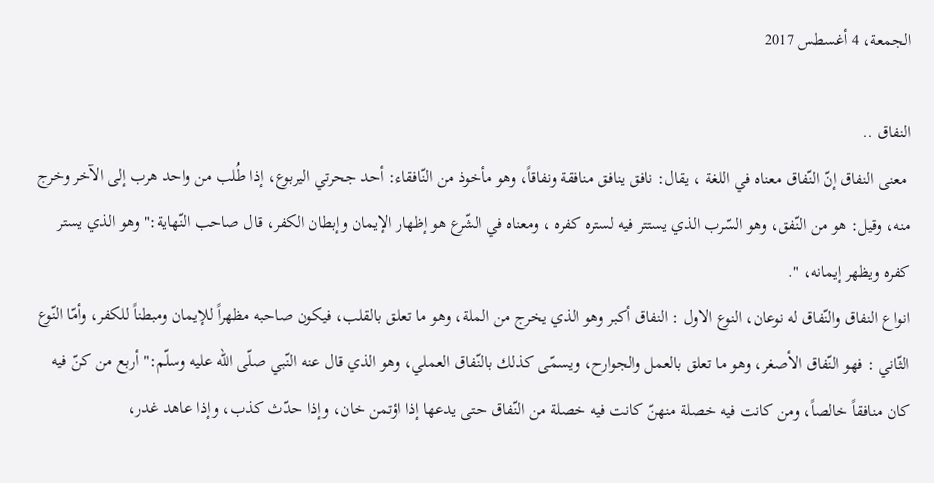الجمعة، 4 أغسطس 2017

النفاق ..
 معنى النفاق إنّ النّفاق معناه في اللغة ، يقال: نافق ينافق منافقة ونفاقاً، وهو مأخوذ من النّافقاء: أحد جحرتي اليربوع، إذا طُلب من واحد هرب إلى الآخر وخرج منه، وقيل: هو من النّفق، وهو السّرب الذي يستتر فيه لستره كفره ، ومعناه في الشّرع هو إظهار الإيمان وإبطان الكفر، قال صاحب النّهاية:" وهو الذي يستر كفره ويظهر إيمانه، ".
انواع النفاق والنّفاق له نوعان، النوع الاول : النفاق أكبر وهو الذي يخرج من الملة، وهو ما تعلق بالقلب، فيكون صاحبه مظهراً للإيمان ومبطناً للكفر، وأمّا النّوع الثّاني : فهو النّفاق الأصغر، وهو ما تعلق بالعمل والجوارح، ويسمّى كذلك بالنّفاق العملي، وهو الذي قال عنه النّبي صلّى الله عليه وسلّم:" أربع من كنّ فيه كان منافقاً خالصاً، ومن كانت فيه خصلة منهنّ كانت فيه خصلة من النّفاق حتى يدعها إذا اؤتمن خان، وإذا حدّث كذب، وإذا عاهد غدر،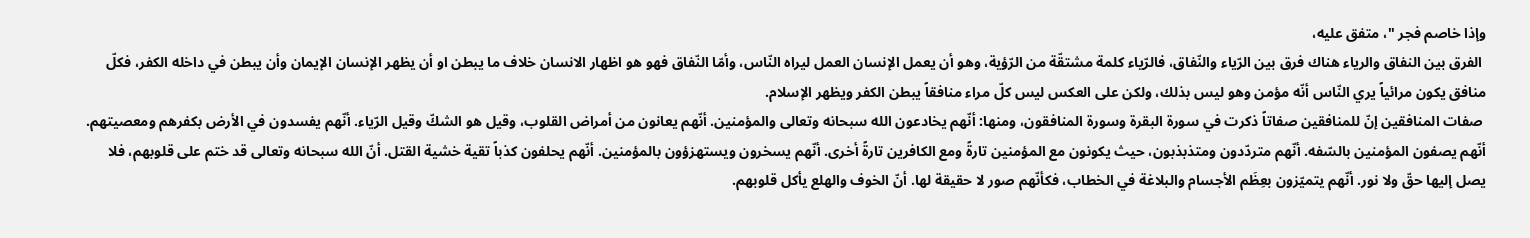وإذا خاصم فجر "، متفق عليه،
 الفرق بين النفاق والرياء هناك فرق بين الرّياء والنّفاق، فالرّياء كلمة مشتقّة من الرّؤية، وهو أن يعمل الإنسان العمل ليراه النّاس، وأمّا النّفاق فهو هو اظهار الانسان خلاف ما يبطن او أن يظهر الإنسان الإيمان وأن يبطن في داخله الكفر، فكلّ منافق يكون مرائياً يري النّاس أنّه مؤمن وهو ليس بذلك، ولكن على العكس ليس كلّ مراء منافقاً يبطن الكفر ويظهر الإسلام.
 صفات المنافقين إنّ للمنافقين صفاتاً ذكرت في سورة البقرة وسورة المنافقون، ومنها: أنّهم يخادعون الله سبحانه وتعالى والمؤمنين. أنّهم يعانون من أمراض القلوب، وقيل هو الشكّ وقيل الرّياء. أنّهم يفسدون في الأرض بكفرهم ومعصيتهم. أنّهم يصفون المؤمنين بالسّفه. أنّهم متردّدون ومتذبذبون، حيث يكونون مع المؤمنين تارةً ومع الكافرين تارةً أخرى. أنّهم يسخرون ويستهزؤون بالمؤمنين. أنّهم يحلفون كذباً تقية خشية القتل. أنّ الله سبحانه وتعالى قد ختم على قلوبهم، فلا يصل إليها حقّ ولا نور. أنّهم يتميّزون بعِظَم الأجسام والبلاغة في الخطاب، فكأنّهم صور لا حقيقة لها. أنّ الخوف والهلع يأكل قلوبهم.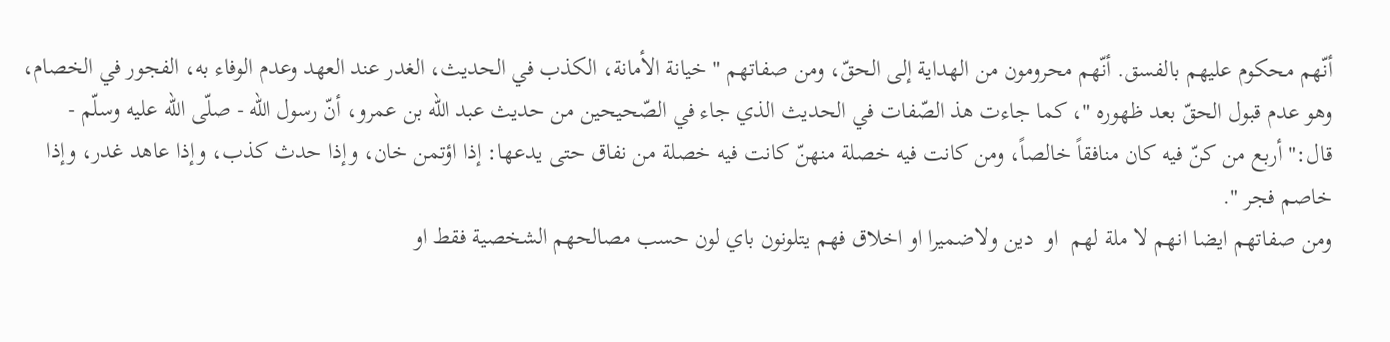أنّهم محكوم عليهم بالفسق. أنّهم محرومون من الهداية إلى الحقّ، ومن صفاتهم " خيانة الأمانة، الكذب في الحديث، الغدر عند العهد وعدم الوفاء به، الفجور في الخصام، وهو عدم قبول الحقّ بعد ظهوره "، كما جاءت هذ الصّفات في الحديث الذي جاء في الصّحيحين من حديث عبد الله بن عمرو، أنّ رسول الله - صلّى الله عليه وسلّم - قال:" أربع من كنّ فيه كان منافقاً خالصاً، ومن كانت فيه خصلة منهنّ كانت فيه خصلة من نفاق حتى يدعها: إذا اؤتمن خان، وإذا حدث كذب، وإذا عاهد غدر، وإذا خاصم فجر ".
ومن صفاتهم ايضا انهم لا ملة لهم  او  دين ولاضميرا او اخلاق فهم يتلونون باي لون حسب مصالحهم الشخصية فقط او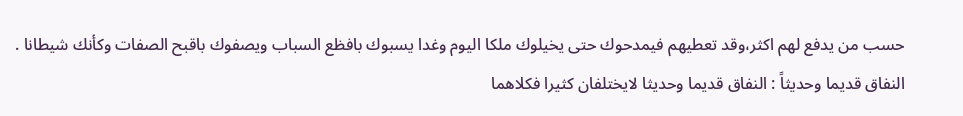حسب من يدفع لهم اكثر،وقد تعطيهم فيمدحوك حتى يخيلوك ملكا اليوم وغدا يسبوك بافظع السباب ويصفوك باقبح الصفات وكأنك شيطانا .
النفاق قديما وحديثاً : النفاق قديما وحديثا لايختلفان كثيرا فكلاهما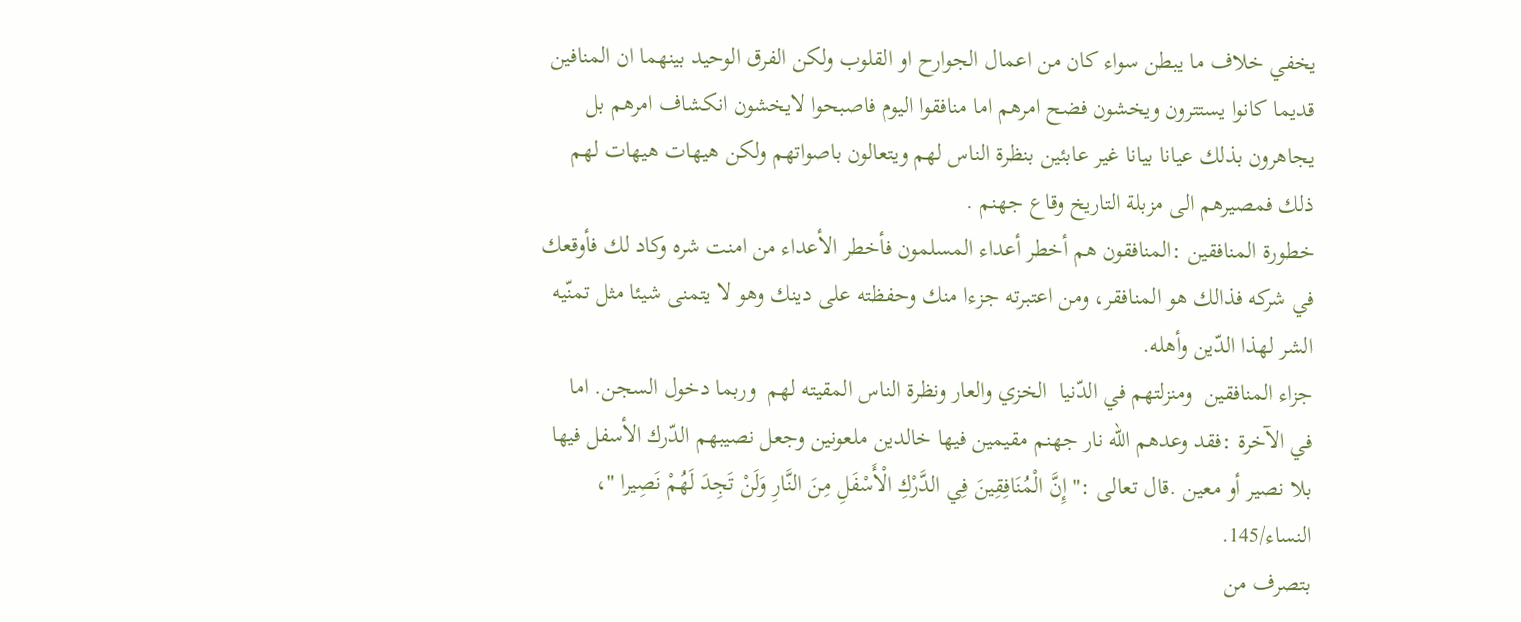يخفي خلاف ما يبطن سواء كان من اعمال الجوارح او القلوب ولكن الفرق الوحيد بينهما ان المنافين قديما كانوا يستترون ويخشون فضح امرهم اما منافقوا اليوم فاصبحوا لايخشون انكشاف امرهم بل يجاهرون بذلك عيانا بيانا غير عابئين بنظرة الناس لهم ويتعالون باصواتهم ولكن هيهات هيهات لهم ذلك فمصيرهم الى مزبلة التاريخ وقاع جهنم .
خطورة المنافقين :المنافقون هم أخطر أعداء المسلمون فأخطر الأعداء من امنت شره وكاد لك فأوقعك في شركه فذالك هو المنافقر، ومن اعتبرته جزءا منك وحفظته على دينك وهو لا يتمنى شيئا مثل تمنّيه الشر لهذا الدّين وأهله.
جزاء المنافقين  ومنزلتهم في الدّنيا  الخزي والعار ونظرة الناس المقيته لهم  وربما دخول السجن. اما  في الآخرة :فقد وعدهم الله نار جهنم مقيمين فيها خالدين ملعونين وجعل نصيبهم الدّرك الأسفل فيها بلا نصير أو معين .قال تعالى :" إِنَّ الْمُنَافِقِينَ فِي الدَّرْكِ الْأَسْفَلِ مِنَ النَّارِ وَلَنْ تَجِدَ لَهُمْ نَصِيرا "، النساء/145.
بتصرف من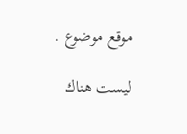موقع موضوع .

ليست هناك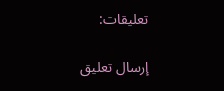تعليقات:

إرسال تعليق